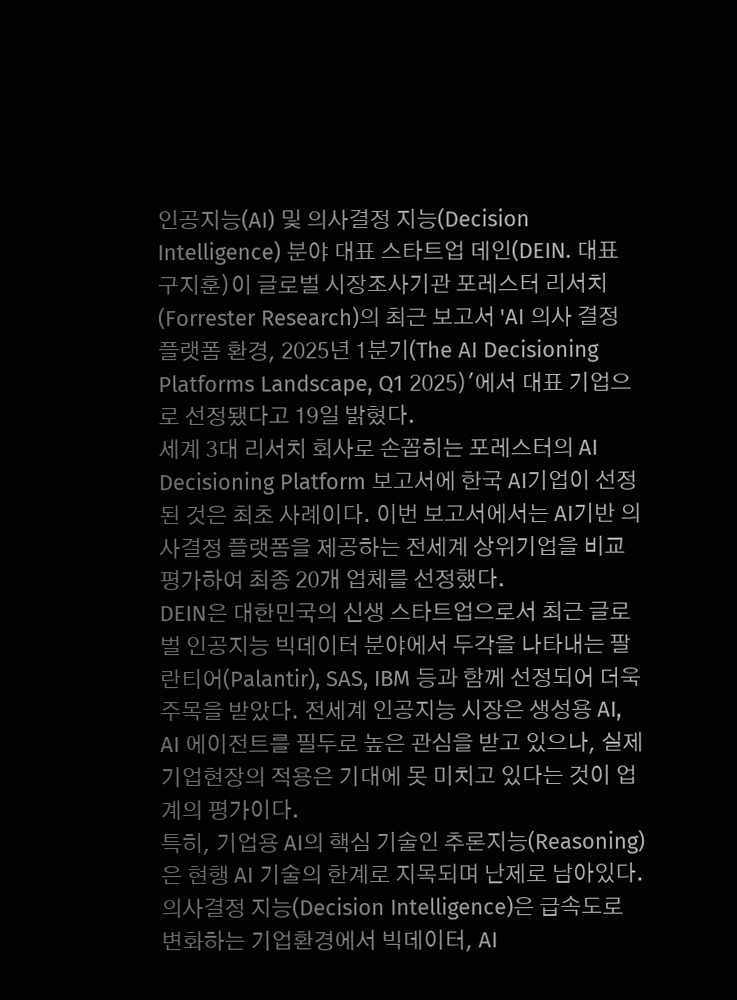인공지능(AI) 및 의사결정 지능(Decision Intelligence) 분야 대표 스타트업 데인(DEIN. 대표 구지훈)이 글로벌 시장조사기관 포레스터 리서치(Forrester Research)의 최근 보고서 'AI 의사 결정 플랫폼 환경, 2025년 1분기(The AI Decisioning Platforms Landscape, Q1 2025)'에서 대표 기업으로 선정됐다고 19일 밝혔다.
세계 3대 리서치 회사로 손꼽히는 포레스터의 AI Decisioning Platform 보고서에 한국 AI기업이 선정된 것은 최초 사례이다. 이번 보고서에서는 AI기반 의사결정 플랫폼을 제공하는 전세계 상위기업을 비교 평가하여 최종 20개 업체를 선정했다.
DEIN은 대한민국의 신생 스타트업으로서 최근 글로벌 인공지능 빅데이터 분야에서 두각을 나타내는 팔란티어(Palantir), SAS, IBM 등과 함께 선정되어 더욱 주목을 받았다. 전세계 인공지능 시장은 생성용 AI, AI 에이전트를 필두로 높은 관심을 받고 있으나, 실제 기업현장의 적용은 기대에 못 미치고 있다는 것이 업계의 평가이다.
특히, 기업용 AI의 핵심 기술인 추론지능(Reasoning)은 현행 AI 기술의 한계로 지목되며 난제로 남아있다. 의사결정 지능(Decision Intelligence)은 급속도로 변화하는 기업환경에서 빅데이터, AI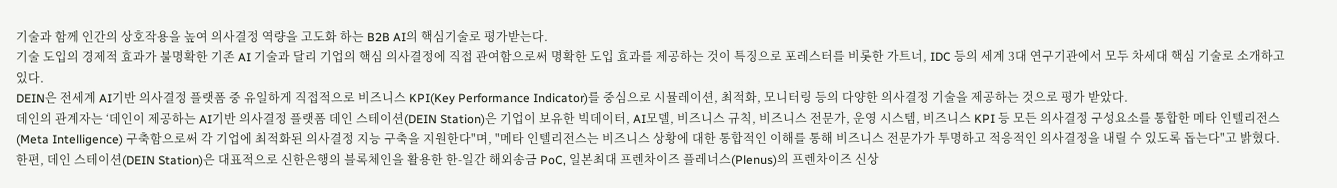기술과 함께 인간의 상호작용을 높여 의사결정 역량을 고도화 하는 B2B AI의 핵심기술로 평가받는다.
기술 도입의 경제적 효과가 불명확한 기존 AI 기술과 달리 기업의 핵심 의사결정에 직접 관여함으로써 명확한 도입 효과를 제공하는 것이 특징으로 포레스터를 비롯한 가트너, IDC 등의 세계 3대 연구기관에서 모두 차세대 핵심 기술로 소개하고 있다.
DEIN은 전세계 AI기반 의사결정 플랫폼 중 유일하게 직접적으로 비즈니스 KPI(Key Performance Indicator)를 중심으로 시뮬레이션, 최적화, 모니터링 등의 다양한 의사결정 기술을 제공하는 것으로 평가 받았다.
데인의 관계자는 ‘데인이 제공하는 AI기반 의사결정 플랫폼 데인 스테이션(DEIN Station)은 기업이 보유한 빅데이터, AI모델, 비즈니스 규칙, 비즈니스 전문가, 운영 시스템, 비즈니스 KPI 등 모든 의사결정 구성요소를 통합한 메타 인텔리전스(Meta Intelligence) 구축함으로써 각 기업에 최적화된 의사결정 지능 구축을 지원한다"며, "메타 인텔리전스는 비즈니스 상황에 대한 통합적인 이해를 통해 비즈니스 전문가가 투명하고 적응적인 의사결정을 내릴 수 있도록 돕는다"고 밝혔다.
한편, 데인 스테이션(DEIN Station)은 대표적으로 신한은행의 블록체인을 활용한 한-일간 해외송금 PoC, 일본최대 프렌차이즈 플레너스(Plenus)의 프렌차이즈 신상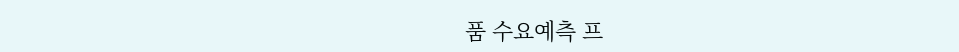품 수요예측 프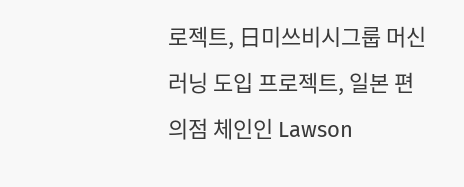로젝트, 日미쓰비시그룹 머신러닝 도입 프로젝트, 일본 편의점 체인인 Lawson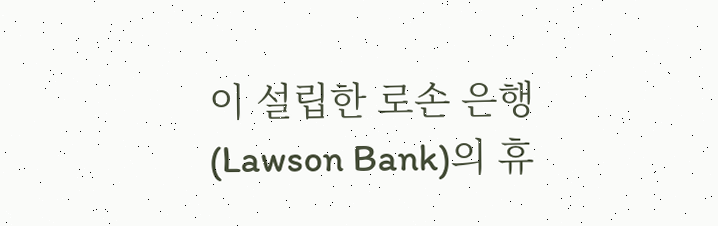이 설립한 로손 은행(Lawson Bank)의 휴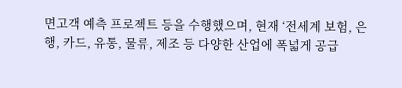면고객 예측 프로젝트 등을 수행했으며, 현재 ‘전세계 보험, 은행, 카드, 유통, 물류, 제조 등 다양한 산업에 폭넓게 공급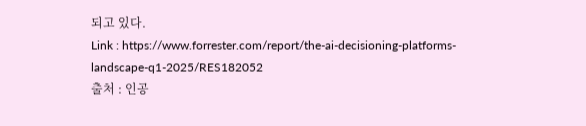되고 있다.
Link : https://www.forrester.com/report/the-ai-decisioning-platforms-landscape-q1-2025/RES182052
출처 : 인공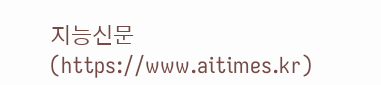지능신문(https://www.aitimes.kr)